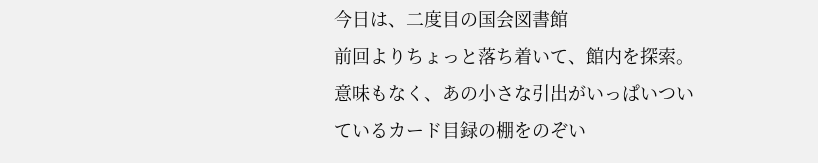今日は、二度目の国会図書館
前回よりちょっと落ち着いて、館内を探索。
意味もなく、あの小さな引出がいっぱいついているカード目録の棚をのぞい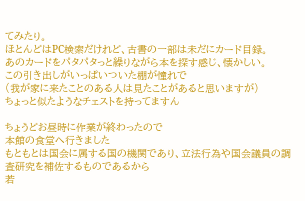てみたり。
ほとんどはPC検索だけれど、古書の一部は未だにカード目録。
あのカードをパタパタっと繰りながら本を探す感じ、懐かしい。
この引き出しがいっぱいついた棚が憧れで
(我が家に来たことのある人は見たことがあると思いますが)
ちょっと似たようなチェストを持ってますん

ちょうどお昼時に作業が終わったので
本館の食堂へ行きました
もともとは国会に属する国の機関であり、立法行為や国会議員の調査研究を補佐するものであるから
若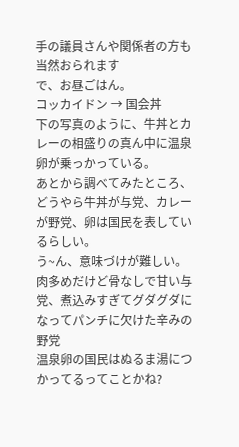手の議員さんや関係者の方も当然おられます
で、お昼ごはん。
コッカイドン → 国会丼
下の写真のように、牛丼とカレーの相盛りの真ん中に温泉卵が乗っかっている。
あとから調べてみたところ、どうやら牛丼が与党、カレーが野党、卵は国民を表しているらしい。
う~ん、意味づけが難しい。
肉多めだけど骨なしで甘い与党、煮込みすぎてグダグダになってパンチに欠けた辛みの野党
温泉卵の国民はぬるま湯につかってるってことかね?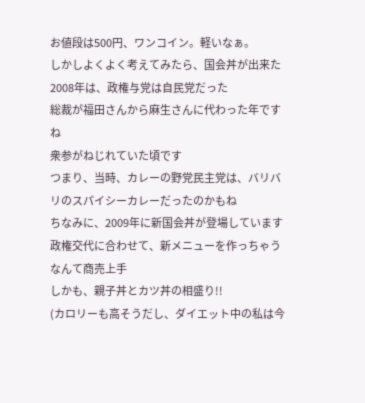お値段は500円、ワンコイン。軽いなぁ。
しかしよくよく考えてみたら、国会丼が出来た2008年は、政権与党は自民党だった
総裁が福田さんから麻生さんに代わった年ですね
衆参がねじれていた頃です
つまり、当時、カレーの野党民主党は、バリバリのスパイシーカレーだったのかもね
ちなみに、2009年に新国会丼が登場しています
政権交代に合わせて、新メニューを作っちゃうなんて商売上手
しかも、親子丼とカツ丼の相盛り!!
(カロリーも高そうだし、ダイエット中の私は今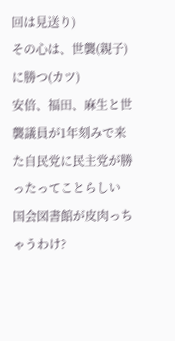回は見送り)
その心は、世襲(親子)に勝つ(カツ)
安倍、福田、麻生と世襲議員が1年刻みで来た自民党に民主党が勝ったってことらしい
国会図書館が皮肉っちゃうわけ?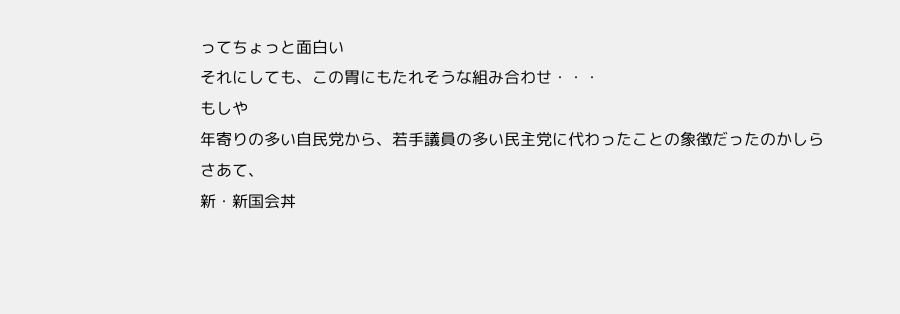ってちょっと面白い
それにしても、この胃にもたれそうな組み合わせ・・・
もしや
年寄りの多い自民党から、若手議員の多い民主党に代わったことの象徴だったのかしら
さあて、
新・新国会丼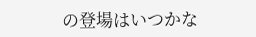の登場はいつかな